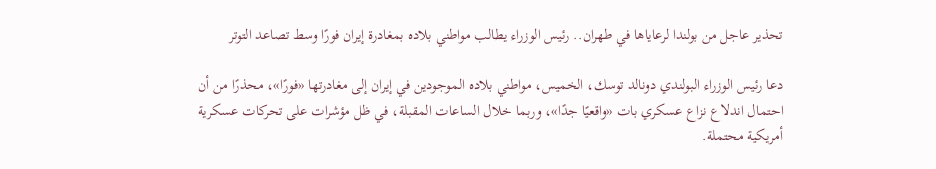تحذير عاجل من بولندا لرعاياها في طهران.. رئيس الوزراء يطالب مواطني بلاده بمغادرة إيران فورًا وسط تصاعد التوتر

دعا رئيس الوزراء البولندي دونالد توسك، الخميس، مواطني بلاده الموجودين في إيران إلى مغادرتها «فورًا»، محذرًا من أن احتمال اندلاع نزاع عسكري بات «واقعيًا جدًا»، وربما خلال الساعات المقبلة، في ظل مؤشرات على تحركات عسكرية أمريكية محتملة.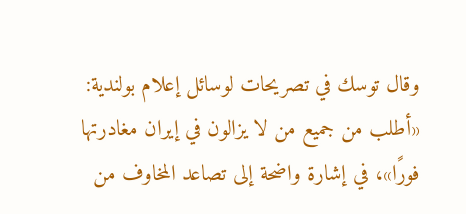وقال توسك في تصريحات لوسائل إعلام بولندية: «أطلب من جميع من لا يزالون في إيران مغادرتها فورًا»، في إشارة واضحة إلى تصاعد المخاوف من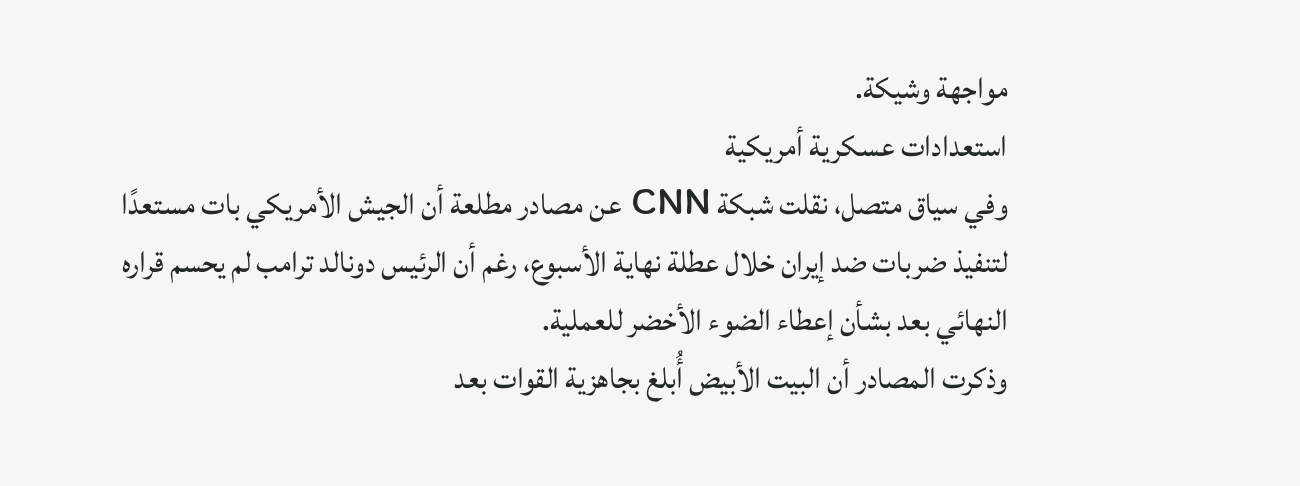مواجهة وشيكة.
استعدادات عسكرية أمريكية
وفي سياق متصل، نقلت شبكة CNN عن مصادر مطلعة أن الجيش الأمريكي بات مستعدًا لتنفيذ ضربات ضد إيران خلال عطلة نهاية الأسبوع، رغم أن الرئيس دونالد ترامب لم يحسم قراره النهائي بعد بشأن إعطاء الضوء الأخضر للعملية.
وذكرت المصادر أن البيت الأبيض أُبلغ بجاهزية القوات بعد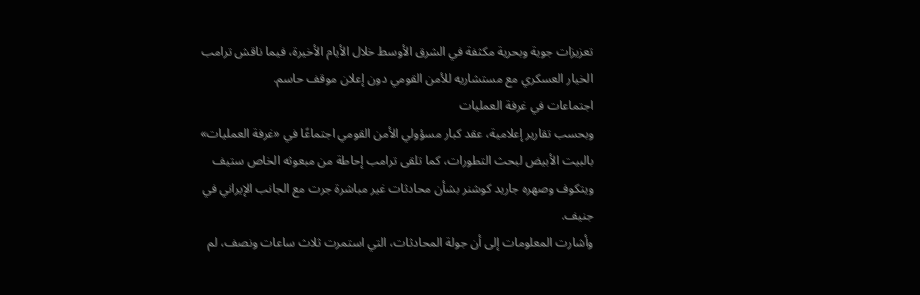تعزيزات جوية وبحرية مكثفة في الشرق الأوسط خلال الأيام الأخيرة، فيما ناقش ترامب الخيار العسكري مع مستشاريه للأمن القومي دون إعلان موقف حاسم.
اجتماعات في غرفة العمليات
وبحسب تقارير إعلامية، عقد كبار مسؤولي الأمن القومي اجتماعًا في «غرفة العمليات» بالبيت الأبيض لبحث التطورات، كما تلقى ترامب إحاطة من مبعوثه الخاص ستيف ويتكوف وصهره جاريد كوشنر بشأن محادثات غير مباشرة جرت مع الجانب الإيراني في جنيف.
وأشارت المعلومات إلى أن جولة المحادثات، التي استمرت ثلاث ساعات ونصف، لم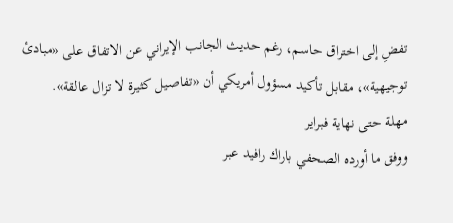تفضِ إلى اختراق حاسم، رغم حديث الجانب الإيراني عن الاتفاق على «مبادئ توجيهية»، مقابل تأكيد مسؤول أمريكي أن «تفاصيل كثيرة لا تزال عالقة».
مهلة حتى نهاية فبراير
ووفق ما أورده الصحفي باراك رافيد عبر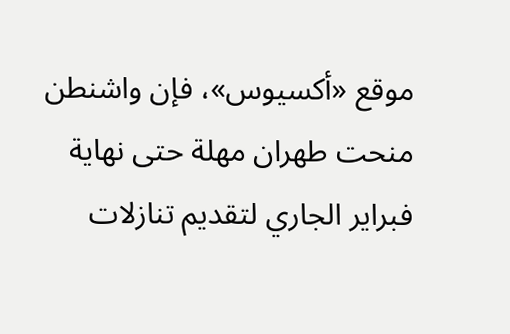موقع «أكسيوس»، فإن واشنطن منحت طهران مهلة حتى نهاية فبراير الجاري لتقديم تنازلات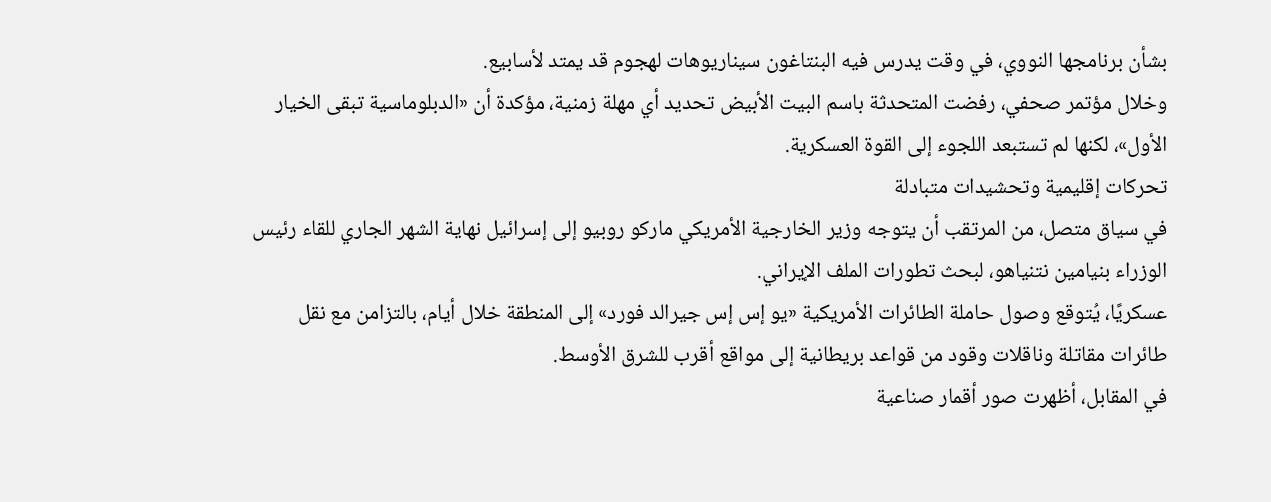بشأن برنامجها النووي، في وقت يدرس فيه البنتاغون سيناريوهات لهجوم قد يمتد لأسابيع.
وخلال مؤتمر صحفي، رفضت المتحدثة باسم البيت الأبيض تحديد أي مهلة زمنية، مؤكدة أن «الدبلوماسية تبقى الخيار الأول»، لكنها لم تستبعد اللجوء إلى القوة العسكرية.
تحركات إقليمية وتحشيدات متبادلة
في سياق متصل، من المرتقب أن يتوجه وزير الخارجية الأمريكي ماركو روبيو إلى إسرائيل نهاية الشهر الجاري للقاء رئيس الوزراء بنيامين نتنياهو، لبحث تطورات الملف الإيراني.
عسكريًا، يُتوقع وصول حاملة الطائرات الأمريكية «يو إس إس جيرالد فورد» إلى المنطقة خلال أيام، بالتزامن مع نقل طائرات مقاتلة وناقلات وقود من قواعد بريطانية إلى مواقع أقرب للشرق الأوسط.
في المقابل، أظهرت صور أقمار صناعية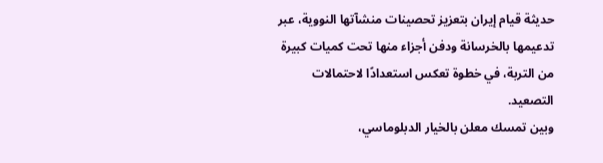حديثة قيام إيران بتعزيز تحصينات منشآتها النووية، عبر تدعيمها بالخرسانة ودفن أجزاء منها تحت كميات كبيرة من التربة، في خطوة تعكس استعدادًا لاحتمالات التصعيد.
وبين تمسك معلن بالخيار الدبلوماسي،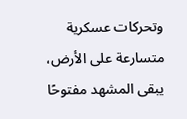وتحركات عسكرية متسارعة على الأرض، يبقى المشهد مفتوحًا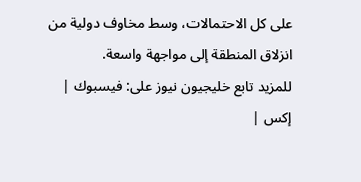على كل الاحتمالات، وسط مخاوف دولية من انزلاق المنطقة إلى مواجهة واسعة.
للمزيد تابع خليجيون نيوز على: فيسبوك | إكس |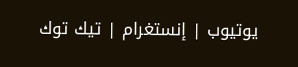يوتيوب | إنستغرام | تيك توك